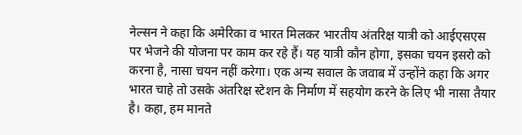नेल्सन ने कहा कि अमेरिका व भारत मिलकर भारतीय अंतरिक्ष यात्री को आईएसएस पर भेजने की योजना पर काम कर रहे हैं। यह यात्री कौन होगा, इसका चयन इसरो को करना है, नासा चयन नहीं करेगा। एक अन्य सवाल के जवाब में उन्होंने कहा कि अगर भारत चाहे तो उसके अंतरिक्ष स्टेशन के निर्माण में सहयोग करने के लिए भी नासा तैयार है। कहा, हम मानते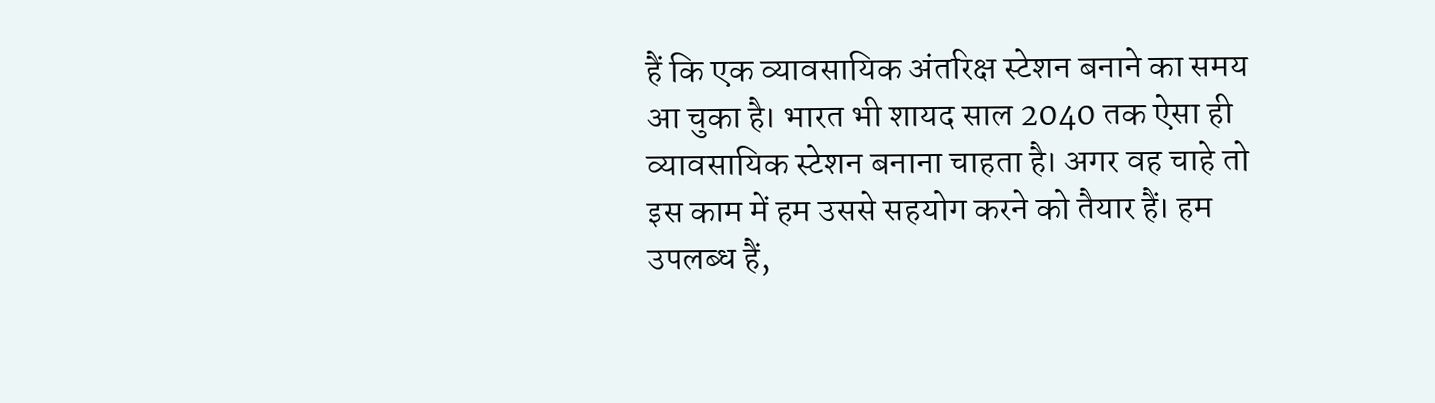हैं कि एक व्यावसायिक अंतरिक्ष स्टेशन बनाने का समय आ चुका है। भारत भी शायद साल 2040 तक ऐसा ही व्यावसायिक स्टेशन बनाना चाहता है। अगर वह चाहे तो इस काम में हम उससे सहयोग करने को तैयार हैं। हम उपलब्ध हैं,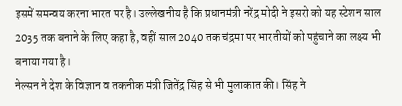इसमें समन्वय करना भारत पर है। उल्लेखनीय है कि प्रधानमंत्री नरेंद्र मोदी ने इसरो को यह स्टेशन साल 2035 तक बनाने के लिए कहा है, वहीं साल 2040 तक चंद्रमा पर भारतीयों को पहुंचाने का लक्ष्य भी बनाया गया है।
नेल्सन ने देश के विज्ञान व तकनीक मंत्री जितेंद्र सिंह से भी मुलाकात की। सिंह ने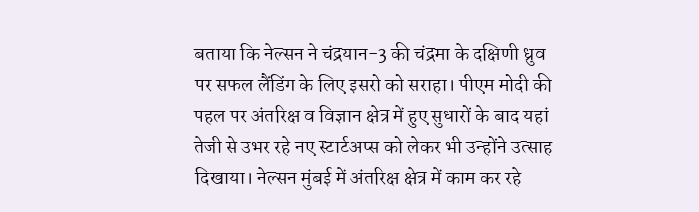बताया कि नेल्सन ने चंद्रयान-3 की चंद्रमा के दक्षिणी ध्रुव पर सफल लैंडिंग के लिए इसरो को सराहा। पीएम मोदी की पहल पर अंतरिक्ष व विज्ञान क्षेत्र में हुए सुधारों के बाद यहां तेजी से उभर रहे नए स्टार्टअप्स को लेकर भी उन्होंने उत्साह दिखाया। नेल्सन मुंबई में अंतरिक्ष क्षेत्र में काम कर रहे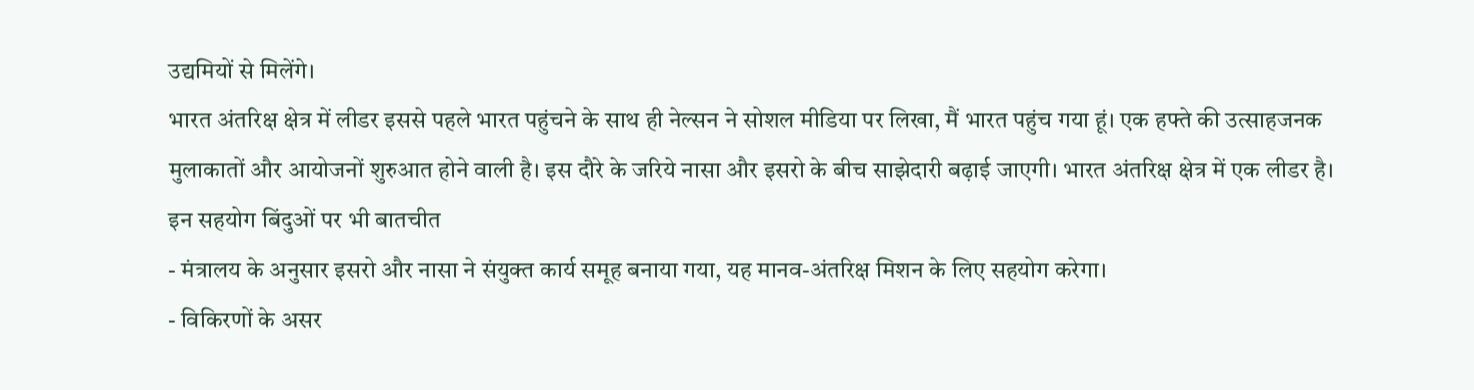उद्यमियों से मिलेंगे।
भारत अंतरिक्ष क्षेत्र में लीडर इससे पहले भारत पहुंचने के साथ ही नेल्सन ने सोशल मीडिया पर लिखा, मैं भारत पहुंच गया हूं। एक हफ्ते की उत्साहजनक मुलाकातों और आयोजनों शुरुआत होने वाली है। इस दौरे के जरिये नासा और इसरो के बीच साझेदारी बढ़ाई जाएगी। भारत अंतरिक्ष क्षेत्र में एक लीडर है।
इन सहयोग बिंदुओं पर भी बातचीत
- मंत्रालय के अनुसार इसरो और नासा ने संयुक्त कार्य समूह बनाया गया, यह मानव-अंतरिक्ष मिशन के लिए सहयोग करेगा।
- विकिरणों के असर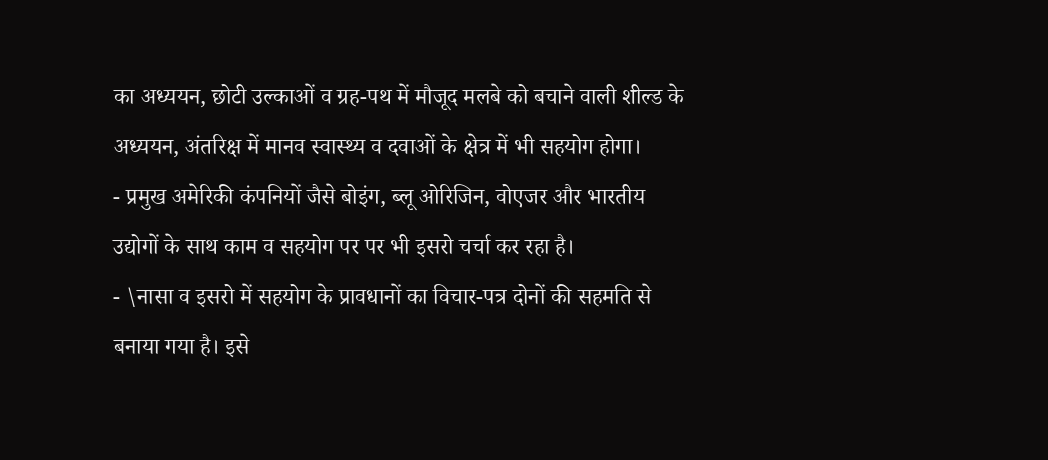का अध्ययन, छोटी उल्काओं व ग्रह-पथ में मौजूद मलबे को बचाने वाली शील्ड के अध्ययन, अंतरिक्ष में मानव स्वास्थ्य व दवाओं के क्षेत्र में भी सहयोग होगा।
- प्रमुख अमेरिकी कंपनियों जैसे बोइंग, ब्लू ओरिजिन, वोएजर और भारतीय उद्योगों के साथ काम व सहयोग पर पर भी इसरो चर्चा कर रहा है।
- \नासा व इसरो में सहयोग के प्रावधानों का विचार-पत्र दोनों की सहमति से बनाया गया है। इसे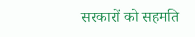सरकारों को सहमति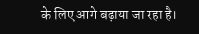के लिए आगे बढ़ाया जा रहा है।